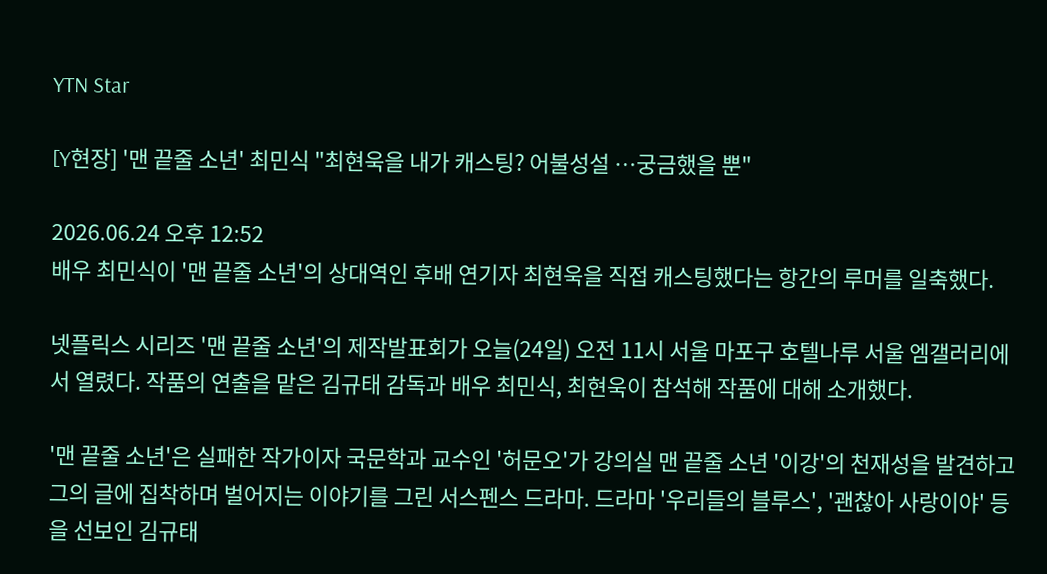YTN Star

[Y현장] '맨 끝줄 소년' 최민식 "최현욱을 내가 캐스팅? 어불성설 …궁금했을 뿐"

2026.06.24 오후 12:52
배우 최민식이 '맨 끝줄 소년'의 상대역인 후배 연기자 최현욱을 직접 캐스팅했다는 항간의 루머를 일축했다.

넷플릭스 시리즈 '맨 끝줄 소년'의 제작발표회가 오늘(24일) 오전 11시 서울 마포구 호텔나루 서울 엠갤러리에서 열렸다. 작품의 연출을 맡은 김규태 감독과 배우 최민식, 최현욱이 참석해 작품에 대해 소개했다.

'맨 끝줄 소년'은 실패한 작가이자 국문학과 교수인 '허문오'가 강의실 맨 끝줄 소년 '이강'의 천재성을 발견하고 그의 글에 집착하며 벌어지는 이야기를 그린 서스펜스 드라마. 드라마 '우리들의 블루스', '괜찮아 사랑이야' 등을 선보인 김규태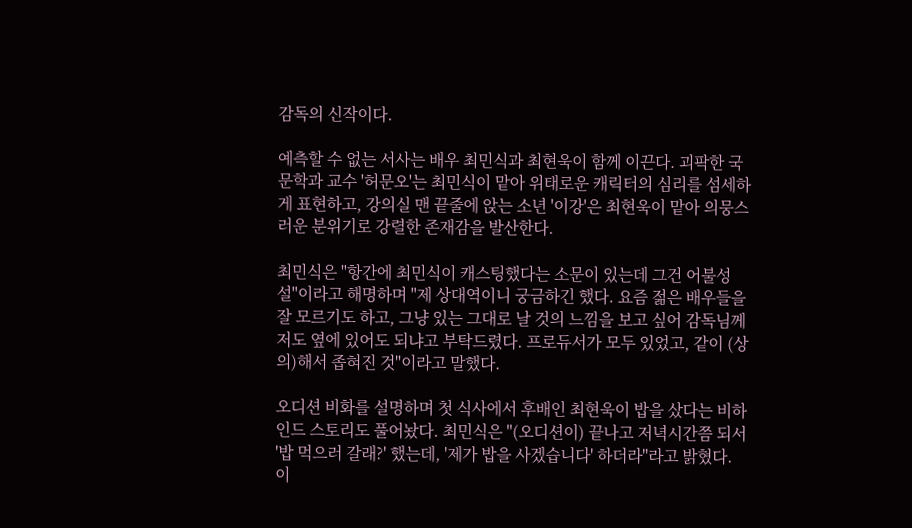감독의 신작이다.

예측할 수 없는 서사는 배우 최민식과 최현욱이 함께 이끈다. 괴팍한 국문학과 교수 '허문오'는 최민식이 맡아 위태로운 캐릭터의 심리를 섬세하게 표현하고, 강의실 맨 끝줄에 앉는 소년 '이강'은 최현욱이 맡아 의뭉스러운 분위기로 강렬한 존재감을 발산한다.

최민식은 "항간에 최민식이 캐스팅했다는 소문이 있는데 그건 어불성설"이라고 해명하며 "제 상대역이니 궁금하긴 했다. 요즘 젊은 배우들을 잘 모르기도 하고, 그냥 있는 그대로 날 것의 느낌을 보고 싶어 감독님께 저도 옆에 있어도 되냐고 부탁드렸다. 프로듀서가 모두 있었고, 같이 (상의)해서 좁혀진 것"이라고 말했다.

오디션 비화를 설명하며 첫 식사에서 후배인 최현욱이 밥을 샀다는 비하인드 스토리도 풀어놨다. 최민식은 "(오디션이) 끝나고 저녁시간쯤 되서 '밥 먹으러 갈래?' 했는데, '제가 밥을 사겠습니다' 하더라"라고 밝혔다. 이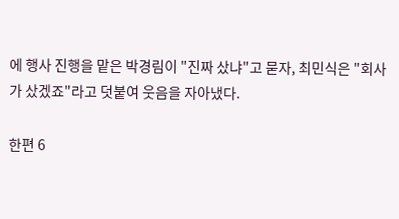에 행사 진행을 맡은 박경림이 "진짜 샀냐"고 묻자, 최민식은 "회사가 샀겠죠"라고 덧붙여 웃음을 자아냈다.

한편 6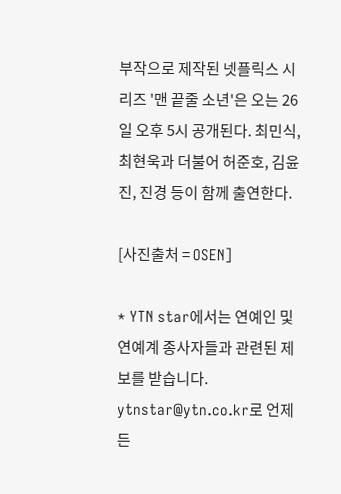부작으로 제작된 넷플릭스 시리즈 '맨 끝줄 소년'은 오는 26일 오후 5시 공개된다. 최민식, 최현욱과 더불어 허준호, 김윤진, 진경 등이 함께 출연한다.

[사진출처 = OSEN]

* YTN star에서는 연예인 및 연예계 종사자들과 관련된 제보를 받습니다.
ytnstar@ytn.co.kr로 언제든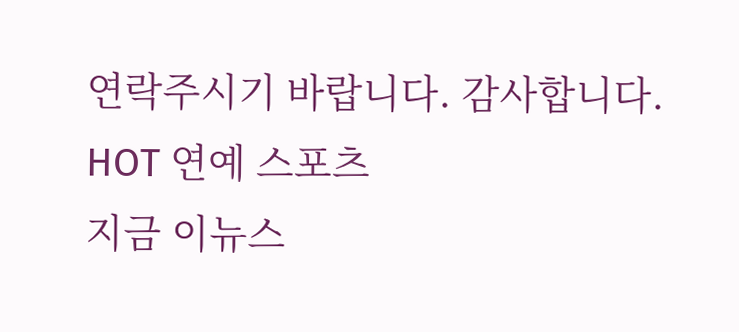연락주시기 바랍니다. 감사합니다.
HOT 연예 스포츠
지금 이뉴스